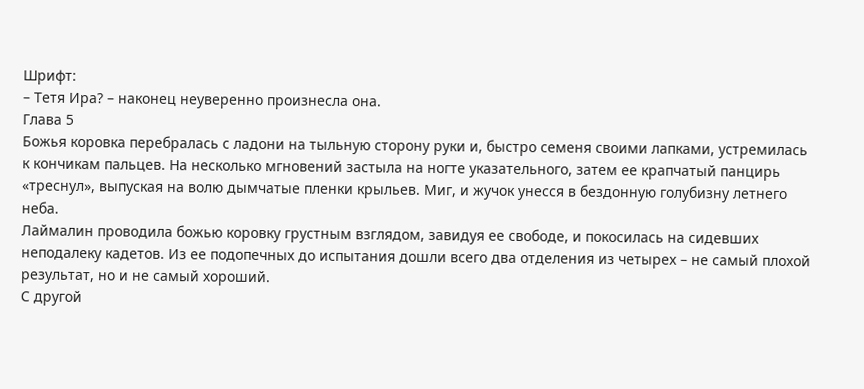Шрифт:
– Тетя Ира? – наконец неуверенно произнесла она.
Глава 5
Божья коровка перебралась с ладони на тыльную сторону руки и, быстро семеня своими лапками, устремилась к кончикам пальцев. На несколько мгновений застыла на ногте указательного, затем ее крапчатый панцирь «треснул», выпуская на волю дымчатые пленки крыльев. Миг, и жучок унесся в бездонную голубизну летнего неба.
Лаймалин проводила божью коровку грустным взглядом, завидуя ее свободе, и покосилась на сидевших неподалеку кадетов. Из ее подопечных до испытания дошли всего два отделения из четырех – не самый плохой результат, но и не самый хороший.
С другой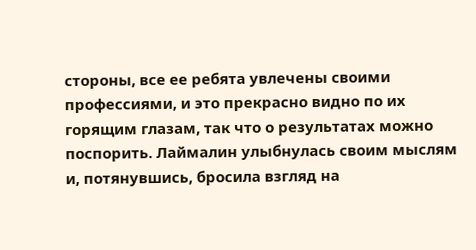стороны, все ее ребята увлечены своими профессиями, и это прекрасно видно по их горящим глазам, так что о результатах можно поспорить. Лаймалин улыбнулась своим мыслям и, потянувшись, бросила взгляд на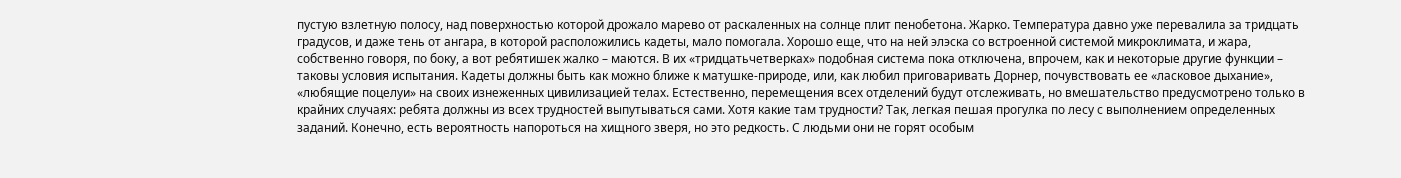пустую взлетную полосу, над поверхностью которой дрожало марево от раскаленных на солнце плит пенобетона. Жарко. Температура давно уже перевалила за тридцать градусов, и даже тень от ангара, в которой расположились кадеты, мало помогала. Хорошо еще, что на ней элэска со встроенной системой микроклимата, и жара, собственно говоря, по боку, а вот ребятишек жалко – маются. В их «тридцатьчетверках» подобная система пока отключена, впрочем, как и некоторые другие функции – таковы условия испытания. Кадеты должны быть как можно ближе к матушке-природе, или, как любил приговаривать Дорнер, почувствовать ее «ласковое дыхание», «любящие поцелуи» на своих изнеженных цивилизацией телах. Естественно, перемещения всех отделений будут отслеживать, но вмешательство предусмотрено только в крайних случаях: ребята должны из всех трудностей выпутываться сами. Хотя какие там трудности? Так, легкая пешая прогулка по лесу с выполнением определенных заданий. Конечно, есть вероятность напороться на хищного зверя, но это редкость. С людьми они не горят особым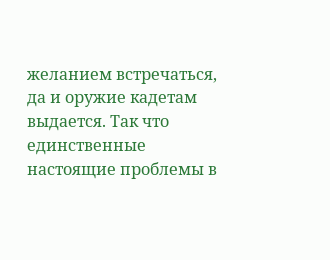желанием встречаться, да и оружие кадетам выдается. Так что единственные настоящие проблемы в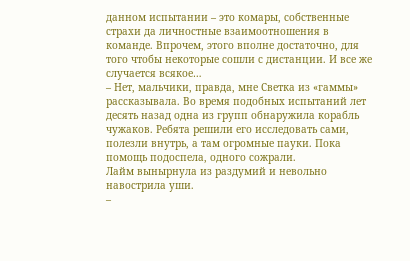данном испытании – это комары, собственные страхи да личностные взаимоотношения в команде. Впрочем, этого вполне достаточно, для того чтобы некоторые сошли с дистанции. И все же случается всякое…
– Нет, мальчики, правда, мне Светка из «гаммы» рассказывала. Во время подобных испытаний лет десять назад одна из групп обнаружила корабль чужаков. Ребята решили его исследовать сами, полезли внутрь, а там огромные пауки. Пока помощь подоспела, одного сожрали.
Лайм вынырнула из раздумий и невольно навострила уши.
–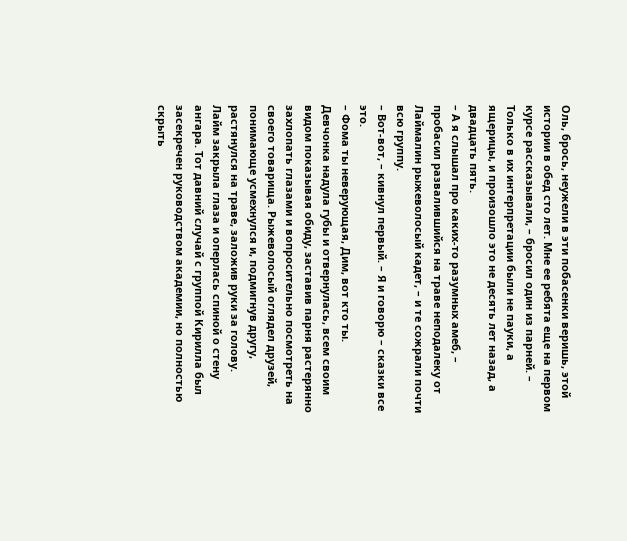Оль, брось, неужели в эти побасенки веришь, этой истории в обед сто лет. Мне ее ребята еще на первом курсе рассказывали, – бросил один из парней. – Только в их интерпретации были не пауки, а ящерицы, и произошло это не десять лет назад, а двадцать пять.
– А я слышал про каких-то разумных амеб, – пробасил развалившийся на траве неподалеку от Лаймалин рыжеволосый кадет, – и те сожрали почти всю группу.
– Вот-вот, – кивнул первый. – Я и говорю – сказки все это.
– Фома ты неверующая, Дим, вот кто ты.
Девчонка надула губы и отвернулась, всем своим видом показывая обиду, заставив парня растерянно захлопать глазами и вопросительно посмотреть на своего товарища. Рыжеволосый оглядел друзей, понимающе усмехнулся и, подмигнув другу, растянулся на траве, заложив руки за голову.
Лайм закрыла глаза и оперлась спиной о стену ангара. Тот давний случай с группой Кирилла был засекречен руководством академии, но полностью скрыть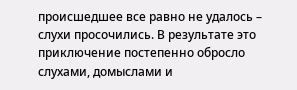происшедшее все равно не удалось – слухи просочились. В результате это приключение постепенно обросло слухами, домыслами и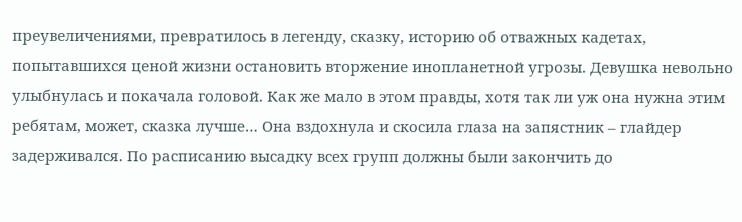преувеличениями, превратилось в легенду, сказку, историю об отважных кадетах, попытавшихся ценой жизни остановить вторжение инопланетной угрозы. Девушка невольно улыбнулась и покачала головой. Как же мало в этом правды, хотя так ли уж она нужна этим ребятам, может, сказка лучше… Она вздохнула и скосила глаза на запястник – глайдер задерживался. По расписанию высадку всех групп должны были закончить до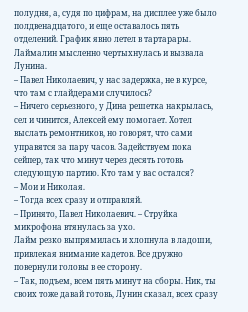полудня, а, судя по цифрам, на дисплее уже было полдвенадцатого, и еще оставалось пять отделений. График явно летел в тартарары. Лаймалин мысленно чертыхнулась и вызвала Лунина.
– Павел Николаевич, у нас задержка, не в курсе, что там с глайдерами случилось?
– Ничего серьезного, у Дина решетка накрылась, сел и чинится, Алексей ему помогает. Хотел выслать ремонтников, но говорят, что сами управятся за пару часов. Задействуем пока сейпер, так что минут через десять готовь следующую партию. Кто там у вас остался?
– Мои и Николая.
– Тогда всех сразу и отправляй.
– Принято, Павел Николаевич. – Струйка микрофона втянулась за ухо.
Лайм резко выпрямилась и хлопнула в ладоши, привлекая внимание кадетов. Все дружно повернули головы в ее сторону.
– Так, подъем, всем пять минут на сборы. Ник, ты своих тоже давай готовь, Лунин сказал, всех сразу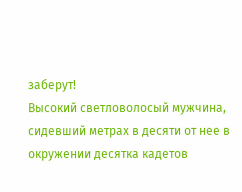заберут!
Высокий светловолосый мужчина, сидевший метрах в десяти от нее в окружении десятка кадетов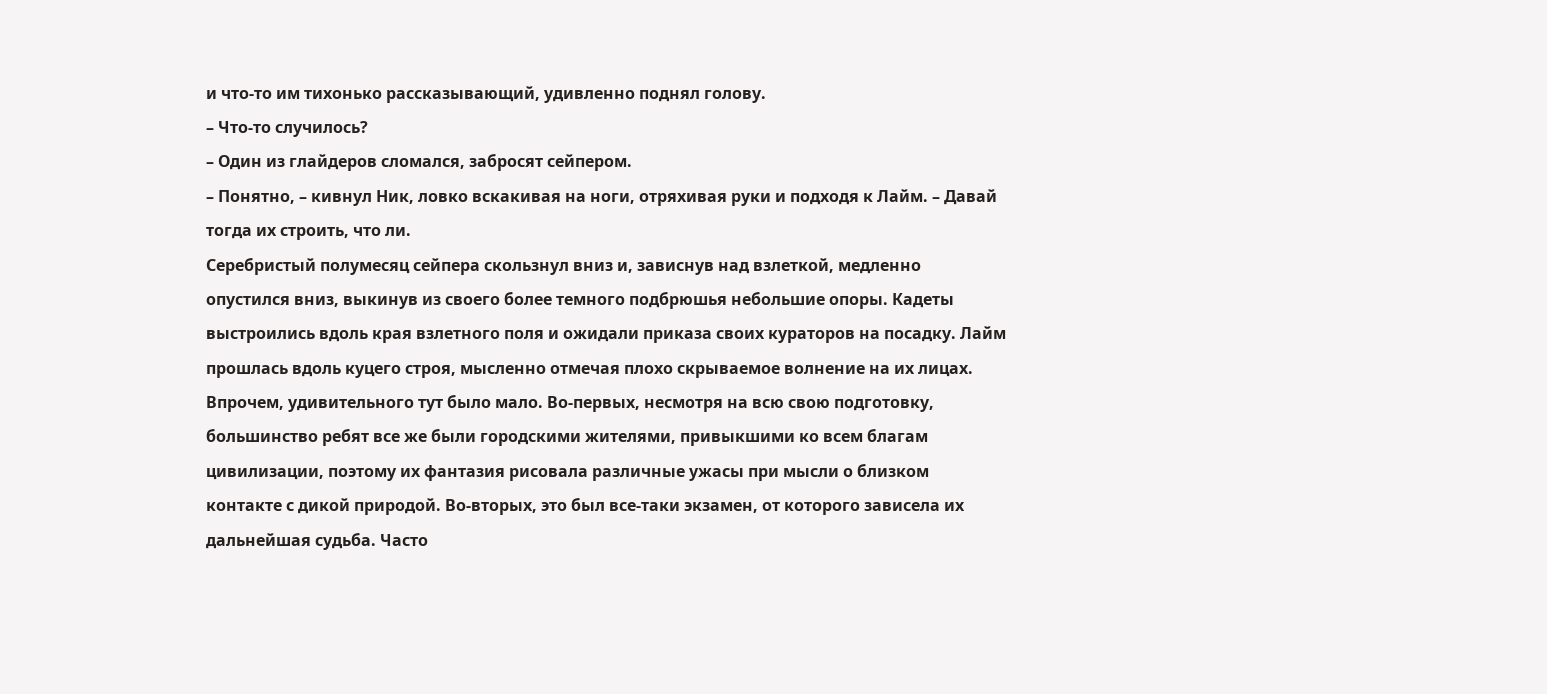и что-то им тихонько рассказывающий, удивленно поднял голову.
– Что-то случилось?
– Один из глайдеров сломался, забросят сейпером.
– Понятно, – кивнул Ник, ловко вскакивая на ноги, отряхивая руки и подходя к Лайм. – Давай тогда их строить, что ли.
Серебристый полумесяц сейпера скользнул вниз и, зависнув над взлеткой, медленно опустился вниз, выкинув из своего более темного подбрюшья небольшие опоры. Кадеты выстроились вдоль края взлетного поля и ожидали приказа своих кураторов на посадку. Лайм прошлась вдоль куцего строя, мысленно отмечая плохо скрываемое волнение на их лицах. Впрочем, удивительного тут было мало. Во-первых, несмотря на всю свою подготовку, большинство ребят все же были городскими жителями, привыкшими ко всем благам цивилизации, поэтому их фантазия рисовала различные ужасы при мысли о близком контакте с дикой природой. Во-вторых, это был все-таки экзамен, от которого зависела их дальнейшая судьба. Часто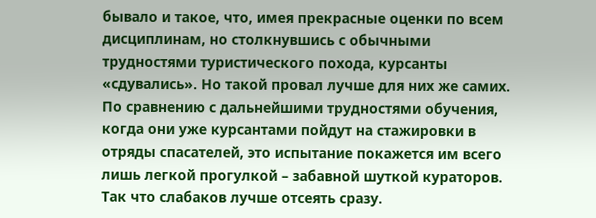бывало и такое, что, имея прекрасные оценки по всем дисциплинам, но столкнувшись с обычными трудностями туристического похода, курсанты «сдувались». Но такой провал лучше для них же самих. По сравнению с дальнейшими трудностями обучения, когда они уже курсантами пойдут на стажировки в отряды спасателей, это испытание покажется им всего лишь легкой прогулкой – забавной шуткой кураторов. Так что слабаков лучше отсеять сразу.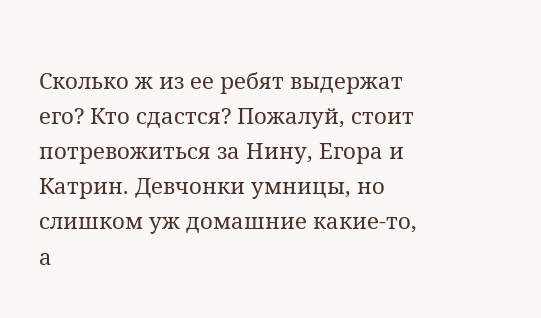Сколько ж из ее ребят выдержат его? Кто сдастся? Пожалуй, стоит потревожиться за Нину, Егора и Катрин. Девчонки умницы, но слишком уж домашние какие-то, а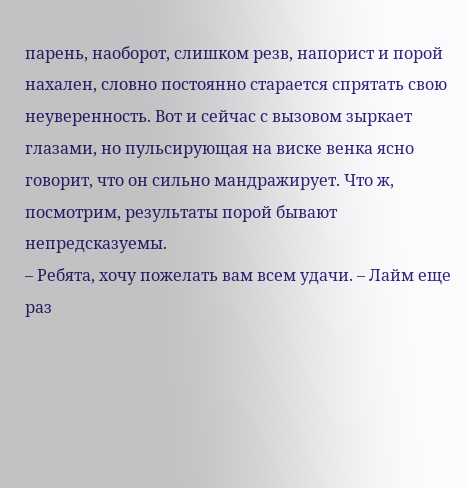парень, наоборот, слишком резв, напорист и порой нахален, словно постоянно старается спрятать свою неуверенность. Вот и сейчас с вызовом зыркает глазами, но пульсирующая на виске венка ясно говорит, что он сильно мандражирует. Что ж, посмотрим, результаты порой бывают непредсказуемы.
– Ребята, хочу пожелать вам всем удачи. – Лайм еще раз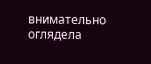внимательно оглядела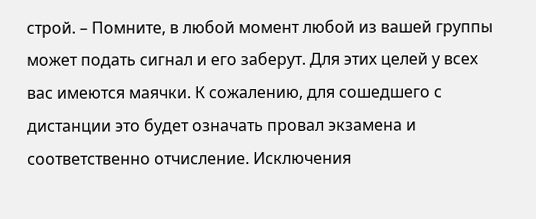строй. – Помните, в любой момент любой из вашей группы может подать сигнал и его заберут. Для этих целей у всех вас имеются маячки. К сожалению, для сошедшего с дистанции это будет означать провал экзамена и соответственно отчисление. Исключения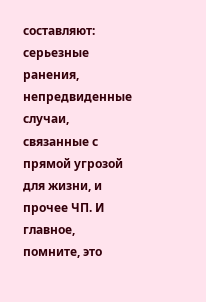составляют: серьезные ранения, непредвиденные случаи, связанные с прямой угрозой для жизни, и прочее ЧП. И главное, помните, это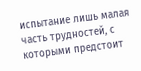испытание лишь малая часть трудностей, с которыми предстоит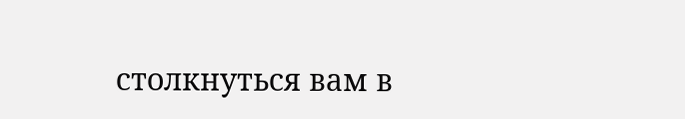столкнуться вам в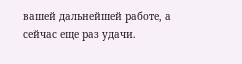вашей дальнейшей работе, а сейчас еще раз удачи.